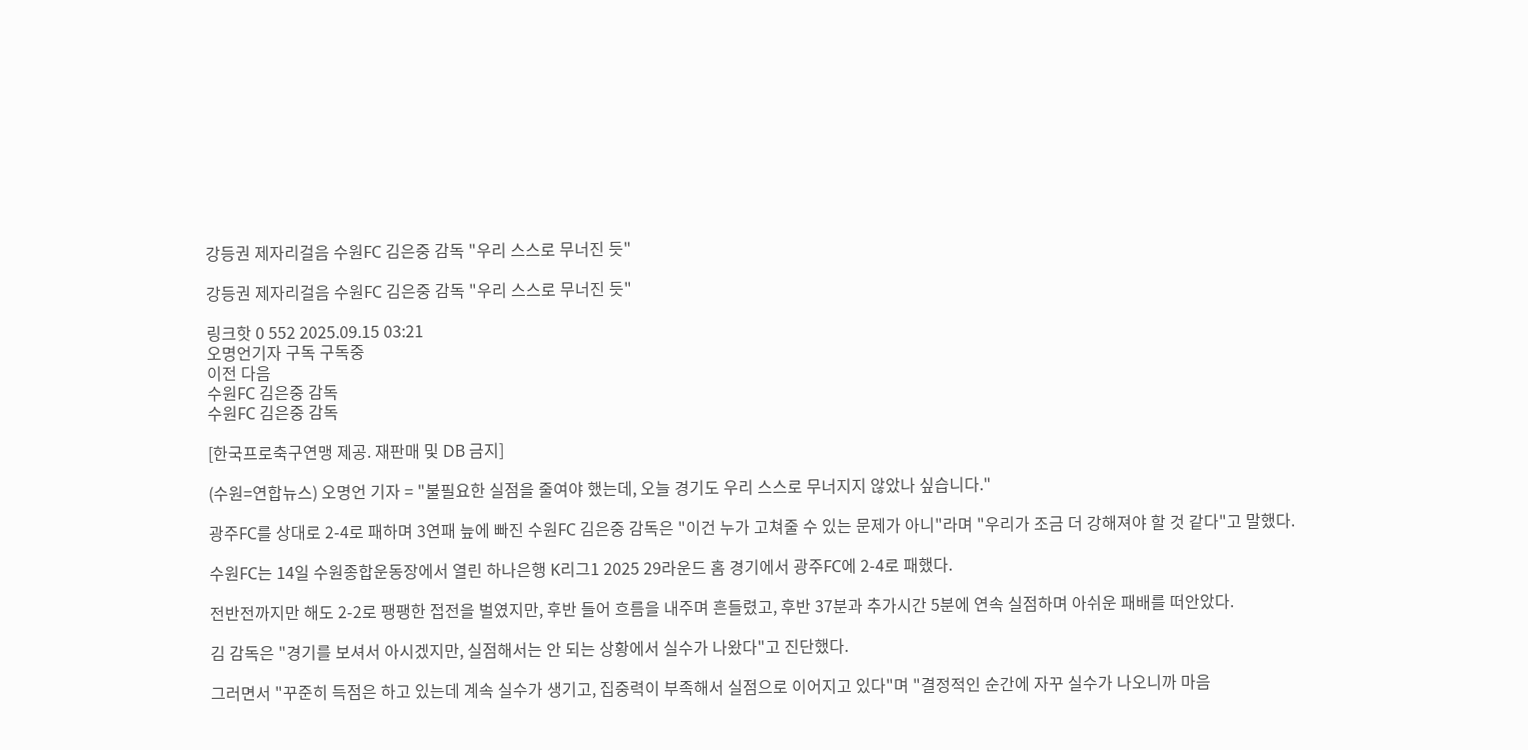강등권 제자리걸음 수원FC 김은중 감독 "우리 스스로 무너진 듯"

강등권 제자리걸음 수원FC 김은중 감독 "우리 스스로 무너진 듯"

링크핫 0 552 2025.09.15 03:21
오명언기자 구독 구독중
이전 다음
수원FC 김은중 감독
수원FC 김은중 감독

[한국프로축구연맹 제공. 재판매 및 DB 금지]

(수원=연합뉴스) 오명언 기자 = "불필요한 실점을 줄여야 했는데, 오늘 경기도 우리 스스로 무너지지 않았나 싶습니다."

광주FC를 상대로 2-4로 패하며 3연패 늪에 빠진 수원FC 김은중 감독은 "이건 누가 고쳐줄 수 있는 문제가 아니"라며 "우리가 조금 더 강해져야 할 것 같다"고 말했다.

수원FC는 14일 수원종합운동장에서 열린 하나은행 K리그1 2025 29라운드 홈 경기에서 광주FC에 2-4로 패했다.

전반전까지만 해도 2-2로 팽팽한 접전을 벌였지만, 후반 들어 흐름을 내주며 흔들렸고, 후반 37분과 추가시간 5분에 연속 실점하며 아쉬운 패배를 떠안았다.

김 감독은 "경기를 보셔서 아시겠지만, 실점해서는 안 되는 상황에서 실수가 나왔다"고 진단했다.

그러면서 "꾸준히 득점은 하고 있는데 계속 실수가 생기고, 집중력이 부족해서 실점으로 이어지고 있다"며 "결정적인 순간에 자꾸 실수가 나오니까 마음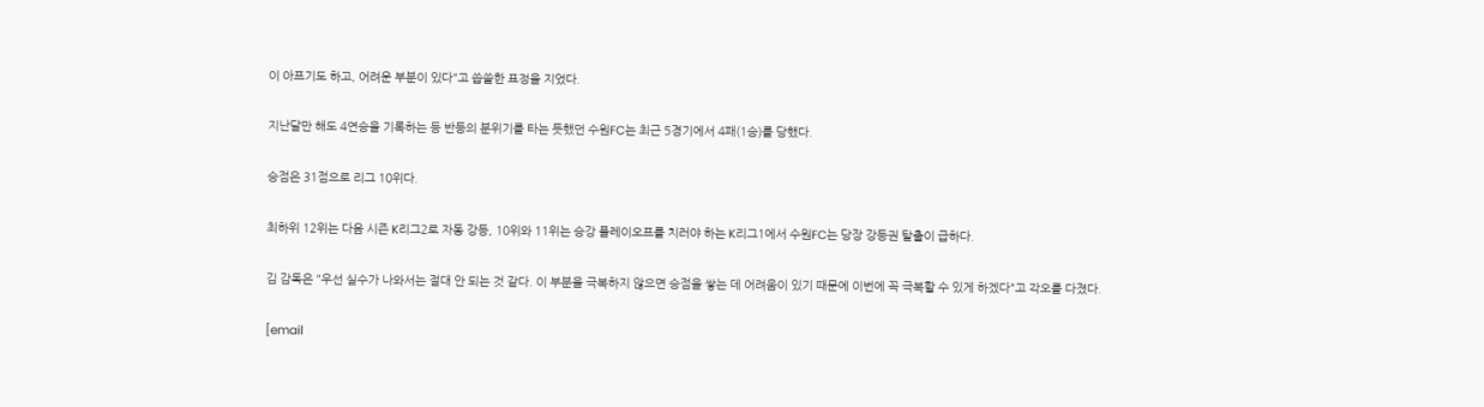이 아프기도 하고, 어려운 부분이 있다"고 씁쓸한 표정을 지었다.

지난달만 해도 4연승을 기록하는 등 반등의 분위기를 타는 듯했던 수원FC는 최근 5경기에서 4패(1승)를 당했다.

승점은 31점으로 리그 10위다.

최하위 12위는 다음 시즌 K리그2로 자동 강등, 10위와 11위는 승강 플레이오프를 치러야 하는 K리그1에서 수원FC는 당장 강등권 탈출이 급하다.

김 감독은 "우선 실수가 나와서는 절대 안 되는 것 같다. 이 부분을 극복하지 않으면 승점을 쌓는 데 어려움이 있기 때문에 이번에 꼭 극복할 수 있게 하겠다"고 각오를 다졌다.

[email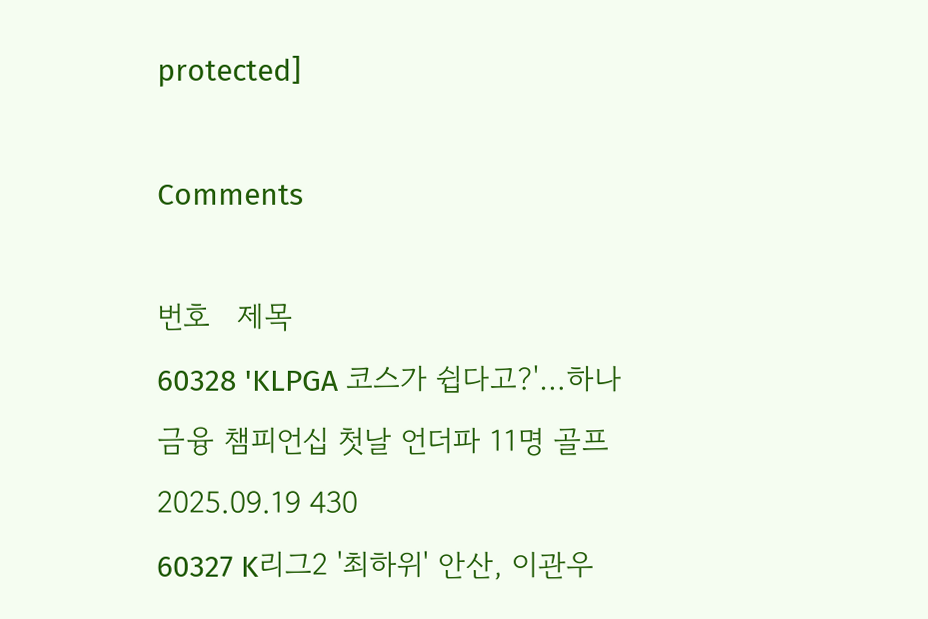protected]

Comments

번호   제목
60328 'KLPGA 코스가 쉽다고?'…하나금융 챔피언십 첫날 언더파 11명 골프 2025.09.19 430
60327 K리그2 '최하위' 안산, 이관우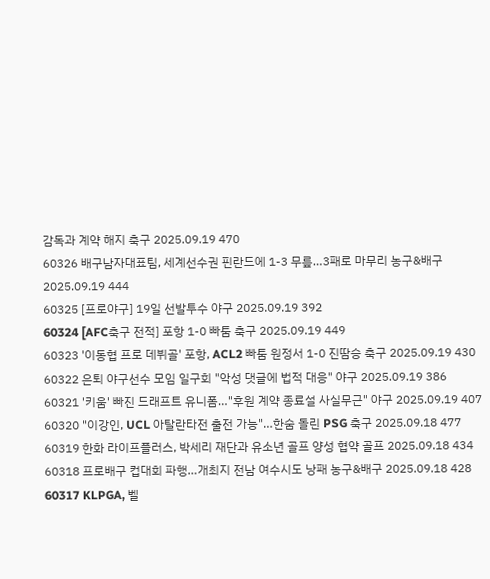감독과 계약 해지 축구 2025.09.19 470
60326 배구남자대표팀, 세계선수권 핀란드에 1-3 무릎…3패로 마무리 농구&배구 2025.09.19 444
60325 [프로야구] 19일 선발투수 야구 2025.09.19 392
60324 [AFC축구 전적] 포항 1-0 빠툼 축구 2025.09.19 449
60323 '이동협 프로 데뷔골' 포항, ACL2 빠툼 원정서 1-0 진땀승 축구 2025.09.19 430
60322 은퇴 야구선수 모임 일구회 "악성 댓글에 법적 대응" 야구 2025.09.19 386
60321 '키움' 빠진 드래프트 유니폼…"후원 계약 종료설 사실무근" 야구 2025.09.19 407
60320 "이강인, UCL 아탈란타전 출전 가능"…한숨 돌린 PSG 축구 2025.09.18 477
60319 한화 라이프플러스, 박세리 재단과 유소년 골프 양성 협약 골프 2025.09.18 434
60318 프로배구 컵대회 파행…개최지 전남 여수시도 낭패 농구&배구 2025.09.18 428
60317 KLPGA, 벨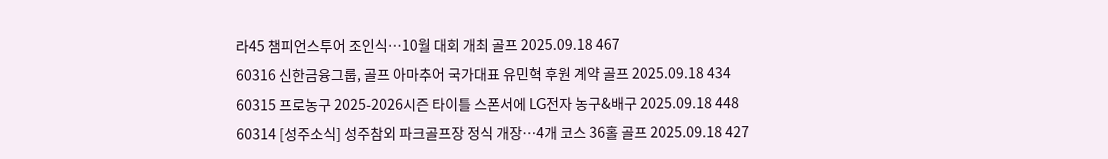라45 챔피언스투어 조인식…10월 대회 개최 골프 2025.09.18 467
60316 신한금융그룹, 골프 아마추어 국가대표 유민혁 후원 계약 골프 2025.09.18 434
60315 프로농구 2025-2026시즌 타이틀 스폰서에 LG전자 농구&배구 2025.09.18 448
60314 [성주소식] 성주참외 파크골프장 정식 개장…4개 코스 36홀 골프 2025.09.18 427